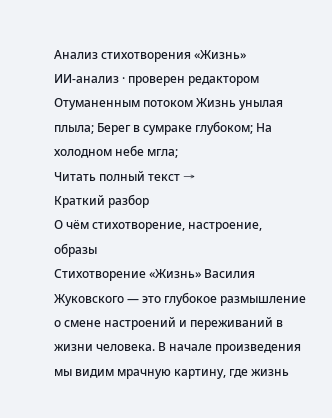Анализ стихотворения «Жизнь»
ИИ-анализ · проверен редактором
Отуманенным потоком Жизнь унылая плыла; Берег в сумраке глубоком; На холодном небе мгла;
Читать полный текст →
Краткий разбор
О чём стихотворение, настроение, образы
Стихотворение «Жизнь» Василия Жуковского — это глубокое размышление о смене настроений и переживаний в жизни человека. В начале произведения мы видим мрачную картину, где жизнь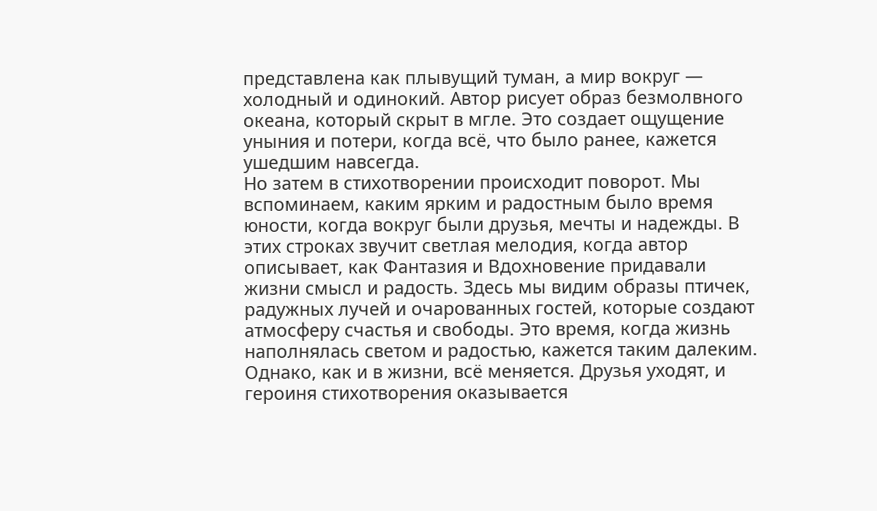представлена как плывущий туман, а мир вокруг — холодный и одинокий. Автор рисует образ безмолвного океана, который скрыт в мгле. Это создает ощущение уныния и потери, когда всё, что было ранее, кажется ушедшим навсегда.
Но затем в стихотворении происходит поворот. Мы вспоминаем, каким ярким и радостным было время юности, когда вокруг были друзья, мечты и надежды. В этих строках звучит светлая мелодия, когда автор описывает, как Фантазия и Вдохновение придавали жизни смысл и радость. Здесь мы видим образы птичек, радужных лучей и очарованных гостей, которые создают атмосферу счастья и свободы. Это время, когда жизнь наполнялась светом и радостью, кажется таким далеким.
Однако, как и в жизни, всё меняется. Друзья уходят, и героиня стихотворения оказывается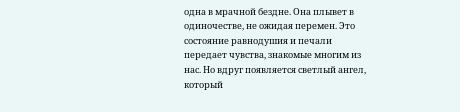одна в мрачной бездне. Она плывет в одиночестве, не ожидая перемен. Это состояние равнодушия и печали передает чувства, знакомые многим из нас. Но вдруг появляется светлый ангел, который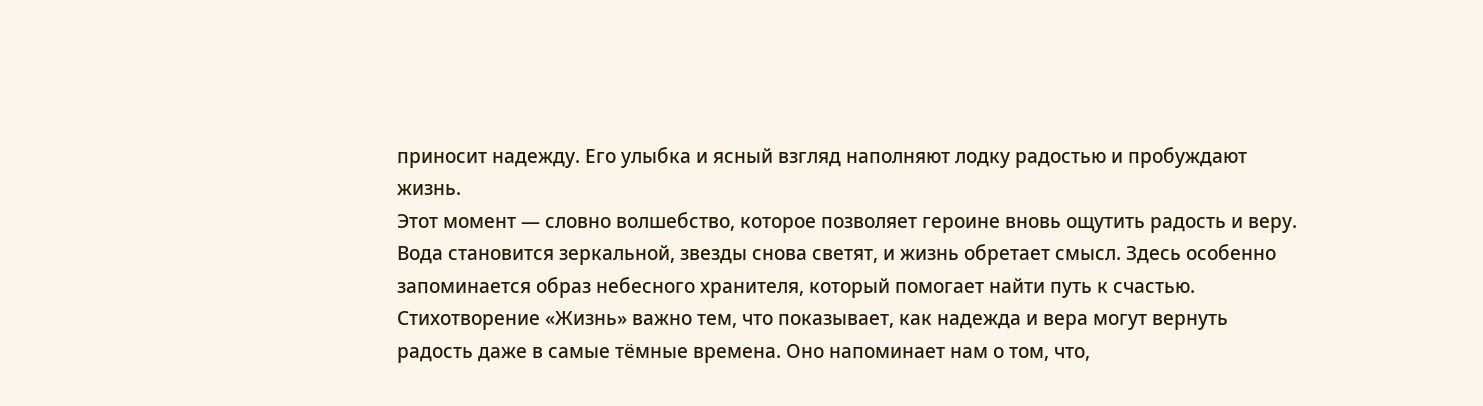приносит надежду. Его улыбка и ясный взгляд наполняют лодку радостью и пробуждают жизнь.
Этот момент — словно волшебство, которое позволяет героине вновь ощутить радость и веру. Вода становится зеркальной, звезды снова светят, и жизнь обретает смысл. Здесь особенно запоминается образ небесного хранителя, который помогает найти путь к счастью.
Стихотворение «Жизнь» важно тем, что показывает, как надежда и вера могут вернуть радость даже в самые тёмные времена. Оно напоминает нам о том, что,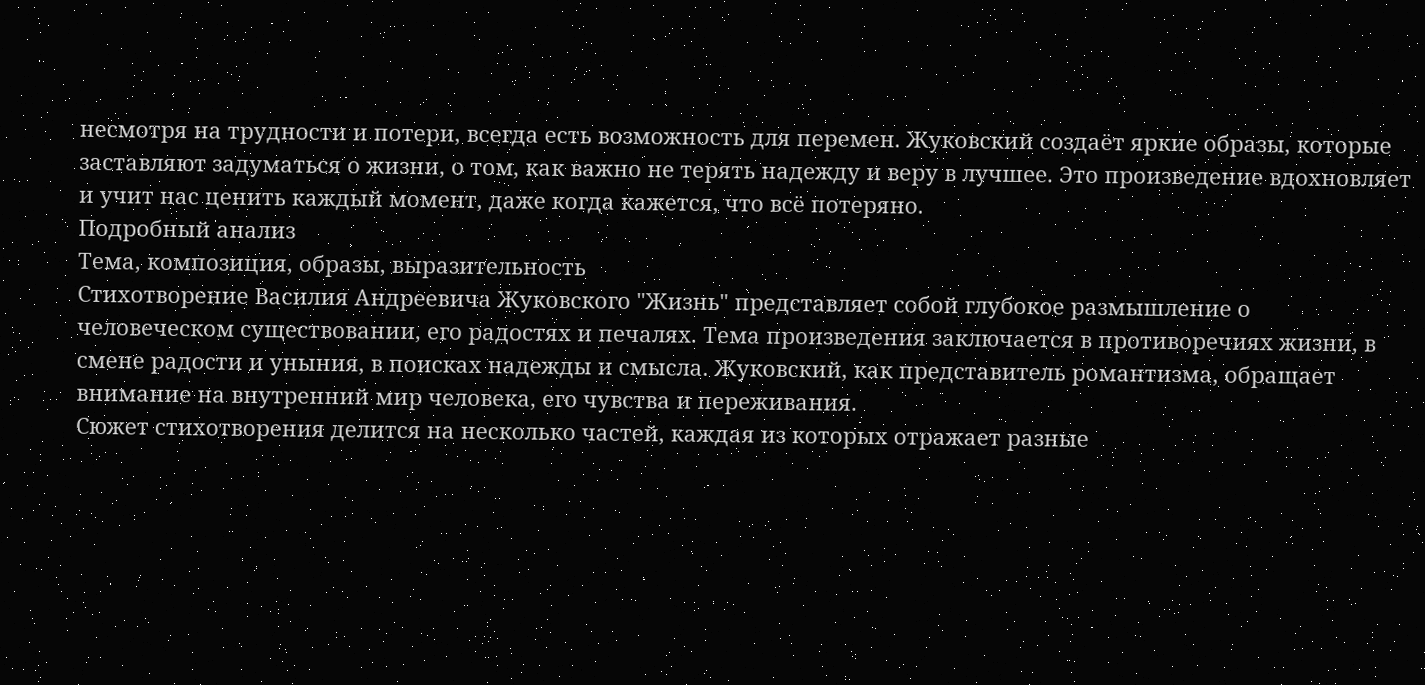несмотря на трудности и потери, всегда есть возможность для перемен. Жуковский создаёт яркие образы, которые заставляют задуматься о жизни, о том, как важно не терять надежду и веру в лучшее. Это произведение вдохновляет и учит нас ценить каждый момент, даже когда кажется, что всё потеряно.
Подробный анализ
Тема, композиция, образы, выразительность
Стихотворение Василия Андреевича Жуковского "Жизнь" представляет собой глубокое размышление о человеческом существовании, его радостях и печалях. Тема произведения заключается в противоречиях жизни, в смене радости и уныния, в поисках надежды и смысла. Жуковский, как представитель романтизма, обращает внимание на внутренний мир человека, его чувства и переживания.
Сюжет стихотворения делится на несколько частей, каждая из которых отражает разные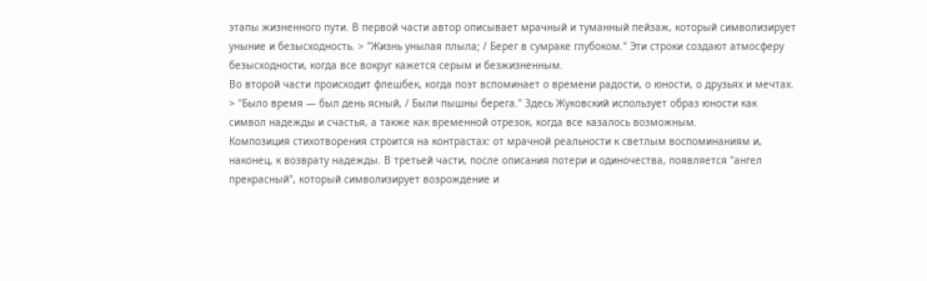этапы жизненного пути. В первой части автор описывает мрачный и туманный пейзаж, который символизирует уныние и безысходность. > "Жизнь унылая плыла; / Берег в сумраке глубоком." Эти строки создают атмосферу безысходности, когда все вокруг кажется серым и безжизненным.
Во второй части происходит флешбек, когда поэт вспоминает о времени радости, о юности, о друзьях и мечтах. > "Было время — был день ясный, / Были пышны берега." Здесь Жуковский использует образ юности как символ надежды и счастья, а также как временной отрезок, когда все казалось возможным.
Композиция стихотворения строится на контрастах: от мрачной реальности к светлым воспоминаниям и, наконец, к возврату надежды. В третьей части, после описания потери и одиночества, появляется "ангел прекрасный", который символизирует возрождение и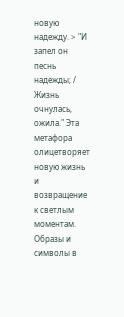новую надежду. > "И запел он песнь надежды; / Жизнь очнулась, ожила." Эта метафора олицетворяет новую жизнь и возвращение к светлым моментам.
Образы и символы в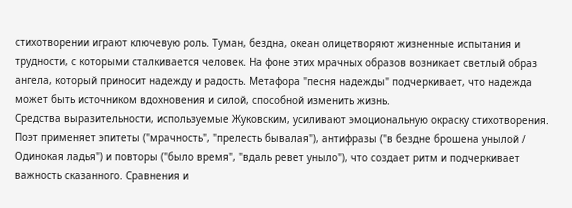стихотворении играют ключевую роль. Туман, бездна, океан олицетворяют жизненные испытания и трудности, с которыми сталкивается человек. На фоне этих мрачных образов возникает светлый образ ангела, который приносит надежду и радость. Метафора "песня надежды" подчеркивает, что надежда может быть источником вдохновения и силой, способной изменить жизнь.
Средства выразительности, используемые Жуковским, усиливают эмоциональную окраску стихотворения. Поэт применяет эпитеты ("мрачность", "прелесть бывалая"), антифразы ("в бездне брошена унылой / Одинокая ладья") и повторы ("было время", "вдаль ревет уныло"), что создает ритм и подчеркивает важность сказанного. Сравнения и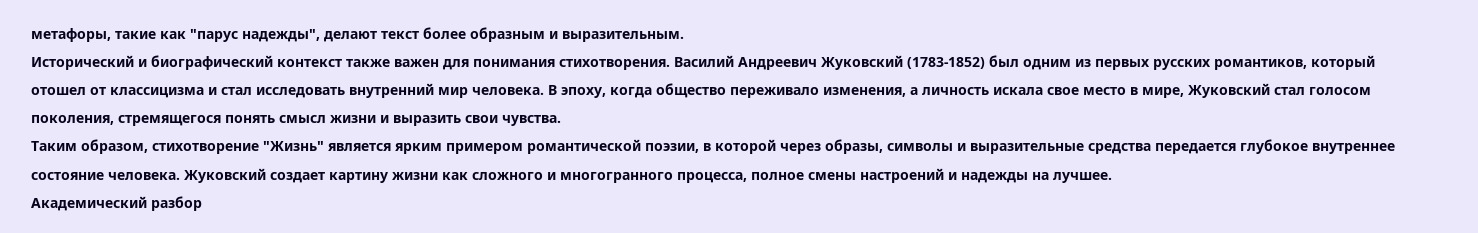метафоры, такие как "парус надежды", делают текст более образным и выразительным.
Исторический и биографический контекст также важен для понимания стихотворения. Василий Андреевич Жуковский (1783-1852) был одним из первых русских романтиков, который отошел от классицизма и стал исследовать внутренний мир человека. В эпоху, когда общество переживало изменения, а личность искала свое место в мире, Жуковский стал голосом поколения, стремящегося понять смысл жизни и выразить свои чувства.
Таким образом, стихотворение "Жизнь" является ярким примером романтической поэзии, в которой через образы, символы и выразительные средства передается глубокое внутреннее состояние человека. Жуковский создает картину жизни как сложного и многогранного процесса, полное смены настроений и надежды на лучшее.
Академический разбор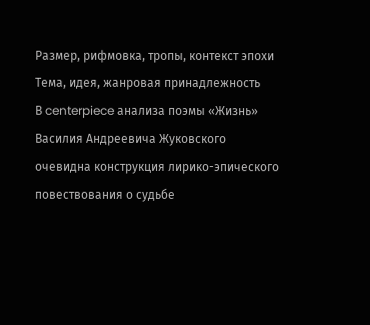Размер, рифмовка, тропы, контекст эпохи
Тема, идея, жанровая принадлежность
В centerpiece анализа поэмы «Жизнь» Василия Андреевича Жуковского очевидна конструкция лирико-эпического повествования о судьбе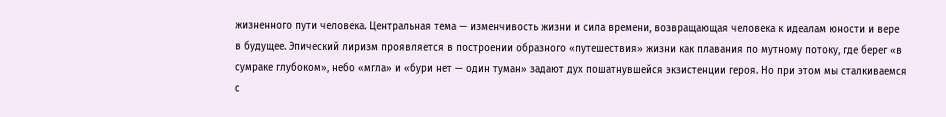жизненного пути человека. Центральная тема — изменчивость жизни и сила времени, возвращающая человека к идеалам юности и вере в будущее. Эпический лиризм проявляется в построении образного «путешествия» жизни как плавания по мутному потоку, где берег «в сумраке глубоком», небо «мгла» и «бури нет — один туман» задают дух пошатнувшейся экзистенции героя. Но при этом мы сталкиваемся с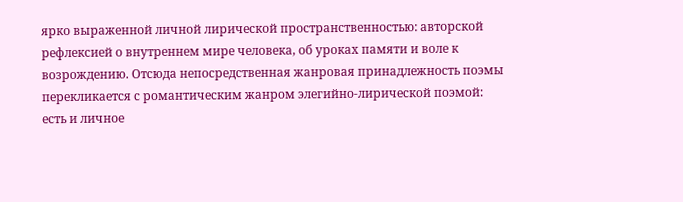ярко выраженной личной лирической пространственностью: авторской рефлексией о внутреннем мире человека, об уроках памяти и воле к возрождению. Отсюда непосредственная жанровая принадлежность поэмы перекликается с романтическим жанром элегийно-лирической поэмой: есть и личное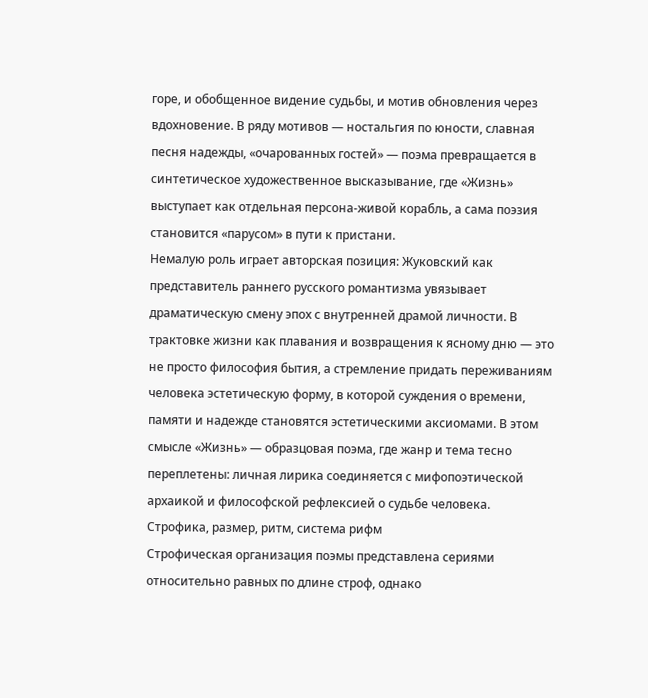горе, и обобщенное видение судьбы, и мотив обновления через вдохновение. В ряду мотивов — ностальгия по юности, славная песня надежды, «очарованных гостей» — поэма превращается в синтетическое художественное высказывание, где «Жизнь» выступает как отдельная персона-живой корабль, а сама поэзия становится «парусом» в пути к пристани.
Немалую роль играет авторская позиция: Жуковский как представитель раннего русского романтизма увязывает драматическую смену эпох с внутренней драмой личности. В трактовке жизни как плавания и возвращения к ясному дню — это не просто философия бытия, а стремление придать переживаниям человека эстетическую форму, в которой суждения о времени, памяти и надежде становятся эстетическими аксиомами. В этом смысле «Жизнь» — образцовая поэма, где жанр и тема тесно переплетены: личная лирика соединяется с мифопоэтической архаикой и философской рефлексией о судьбе человека.
Строфика, размер, ритм, система рифм
Строфическая организация поэмы представлена сериями относительно равных по длине строф, однако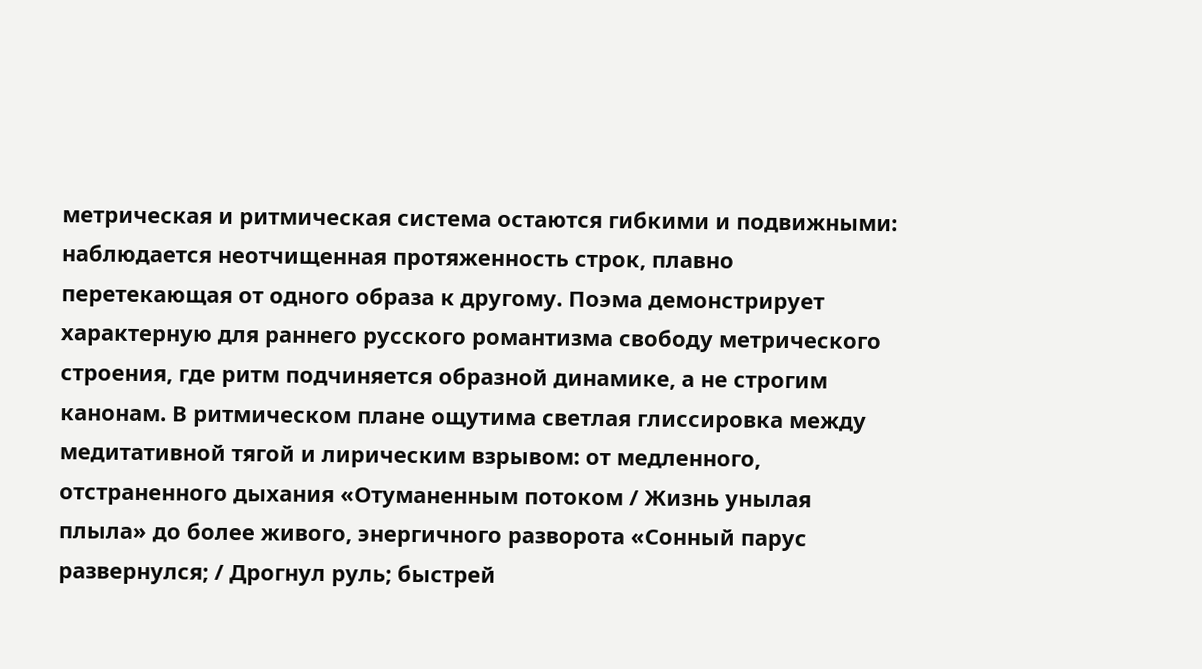метрическая и ритмическая система остаются гибкими и подвижными: наблюдается неотчищенная протяженность строк, плавно перетекающая от одного образа к другому. Поэма демонстрирует характерную для раннего русского романтизма свободу метрического строения, где ритм подчиняется образной динамике, а не строгим канонам. В ритмическом плане ощутима светлая глиссировка между медитативной тягой и лирическим взрывом: от медленного, отстраненного дыхания «Отуманенным потоком / Жизнь унылая плыла» до более живого, энергичного разворота «Сонный парус развернулся; / Дрогнул руль; быстрей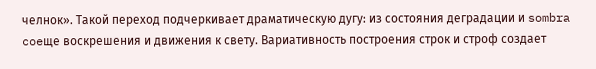челнок». Такой переход подчеркивает драматическую дугу: из состояния деградации и sombra coeще воскрешения и движения к свету. Вариативность построения строк и строф создает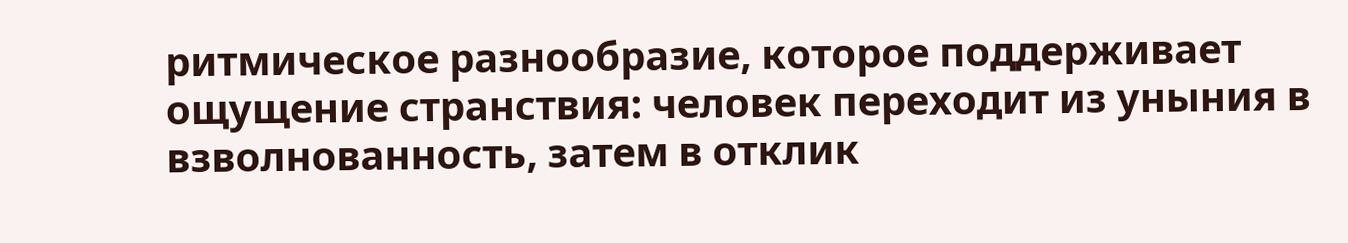ритмическое разнообразие, которое поддерживает ощущение странствия: человек переходит из уныния в взволнованность, затем в отклик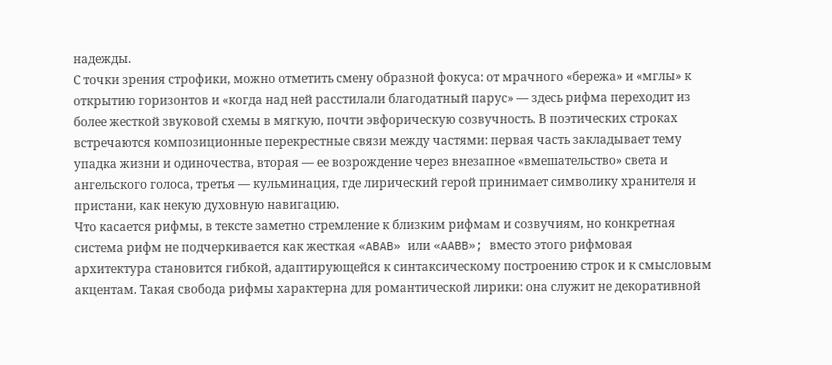надежды.
С точки зрения строфики, можно отметить смену образной фокуса: от мрачного «бережа» и «мглы» к открытию горизонтов и «когда над ней расстилали благодатный парус» — здесь рифма переходит из более жесткой звуковой схемы в мягкую, почти эвфорическую созвучность. В поэтических строках встречаются композиционные перекрестные связи между частями: первая часть закладывает тему упадка жизни и одиночества, вторая — ее возрождение через внезапное «вмешательство» света и ангельского голоса, третья — кульминация, где лирический герой принимает символику хранителя и пристани, как некую духовную навигацию.
Что касается рифмы, в тексте заметно стремление к близким рифмам и созвучиям, но конкретная система рифм не подчеркивается как жесткая «ABAB» или «AABB»; вместо этого рифмовая архитектура становится гибкой, адаптирующейся к синтаксическому построению строк и к смысловым акцентам. Такая свобода рифмы характерна для романтической лирики: она служит не декоративной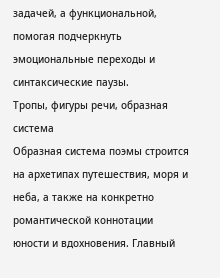задачей, а функциональной, помогая подчеркнуть эмоциональные переходы и синтаксические паузы.
Тропы, фигуры речи, образная система
Образная система поэмы строится на архетипах путешествия, моря и неба, а также на конкретно романтической коннотации юности и вдохновения. Главный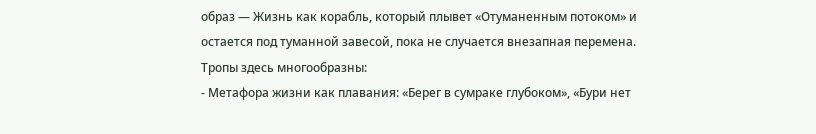образ — Жизнь как корабль, который плывет «Отуманенным потоком» и остается под туманной завесой, пока не случается внезапная перемена. Тропы здесь многообразны:
- Метафора жизни как плавания: «Берег в сумраке глубоком», «Бури нет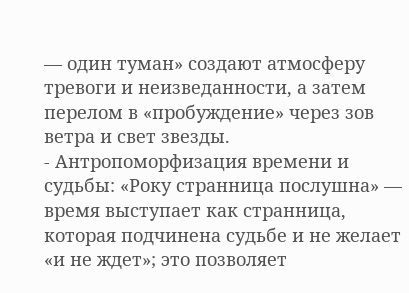— один туман» создают атмосферу тревоги и неизведанности, а затем перелом в «пробуждение» через зов ветра и свет звезды.
- Антропоморфизация времени и судьбы: «Року странница послушна» — время выступает как странница, которая подчинена судьбе и не желает «и не ждет»; это позволяет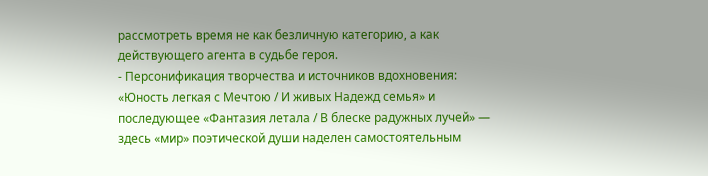рассмотреть время не как безличную категорию, а как действующего агента в судьбе героя.
- Персонификация творчества и источников вдохновения: «Юность легкая с Мечтою / И живых Надежд семья» и последующее «Фантазия летала / В блеске радужных лучей» — здесь «мир» поэтической души наделен самостоятельным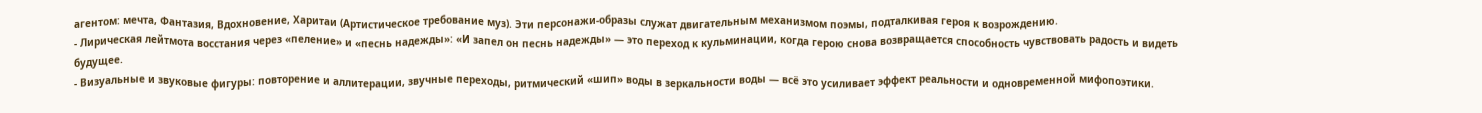агентом: мечта, Фантазия, Вдохновение, Харитаи (Артистическое требование муз). Эти персонажи-образы служат двигательным механизмом поэмы, подталкивая героя к возрождению.
- Лирическая лейтмота восстания через «пеление» и «песнь надежды»: «И запел он песнь надежды» — это переход к кульминации, когда герою снова возвращается способность чувствовать радость и видеть будущее.
- Визуальные и звуковые фигуры: повторение и аллитерации, звучные переходы, ритмический «шип» воды в зеркальности воды — всё это усиливает эффект реальности и одновременной мифопоэтики.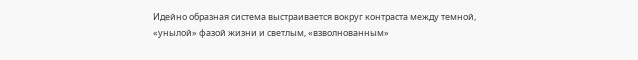Идейно образная система выстраивается вокруг контраста между темной, «унылой» фазой жизни и светлым, «взволнованным»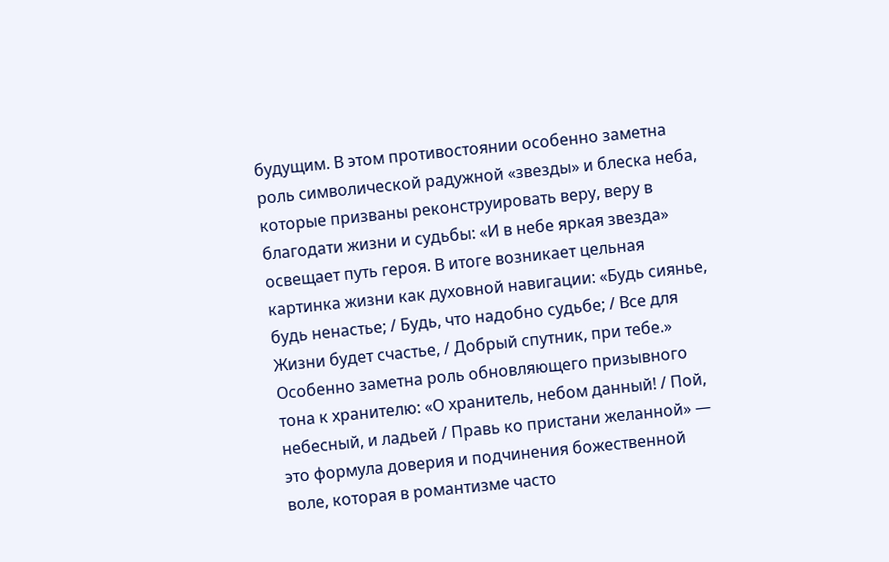будущим. В этом противостоянии особенно заметна роль символической радужной «звезды» и блеска неба, которые призваны реконструировать веру, веру в благодати жизни и судьбы: «И в небе яркая звезда» освещает путь героя. В итоге возникает цельная картинка жизни как духовной навигации: «Будь сиянье, будь ненастье; / Будь, что надобно судьбе; / Все для Жизни будет счастье, / Добрый спутник, при тебе.»
Особенно заметна роль обновляющего призывного тона к хранителю: «О хранитель, небом данный! / Пой, небесный, и ладьей / Правь ко пристани желанной» — это формула доверия и подчинения божественной воле, которая в романтизме часто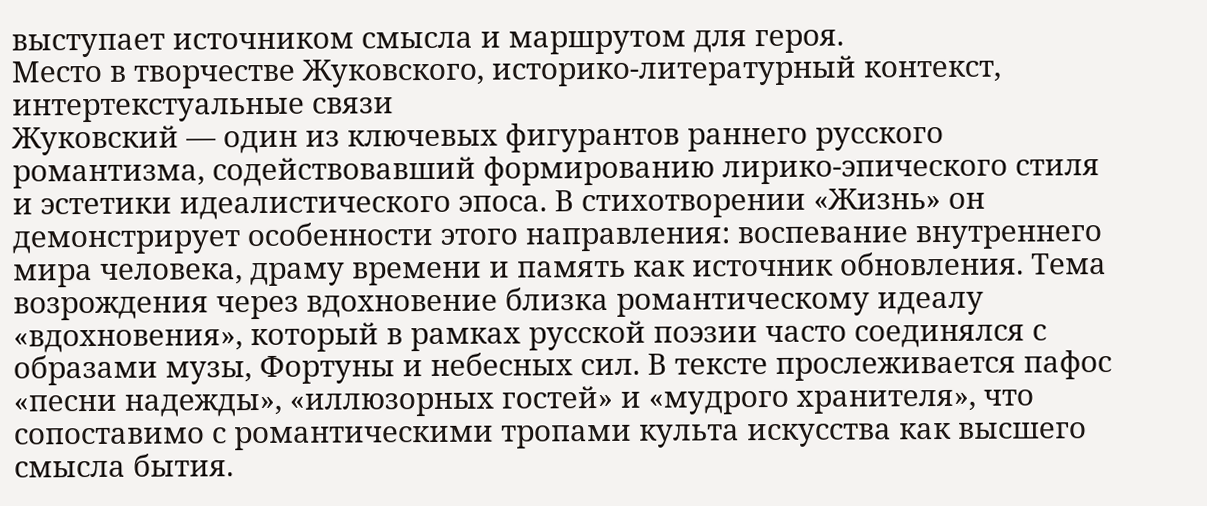выступает источником смысла и маршрутом для героя.
Место в творчестве Жуковского, историко-литературный контекст, интертекстуальные связи
Жуковский — один из ключевых фигурантов раннего русского романтизма, содействовавший формированию лирико-эпического стиля и эстетики идеалистического эпоса. В стихотворении «Жизнь» он демонстрирует особенности этого направления: воспевание внутреннего мира человека, драму времени и память как источник обновления. Тема возрождения через вдохновение близка романтическому идеалу «вдохновения», который в рамках русской поэзии часто соединялся с образами музы, Фортуны и небесных сил. В тексте прослеживается пафос «песни надежды», «иллюзорных гостей» и «мудрого хранителя», что сопоставимо с романтическими тропами культа искусства как высшего смысла бытия.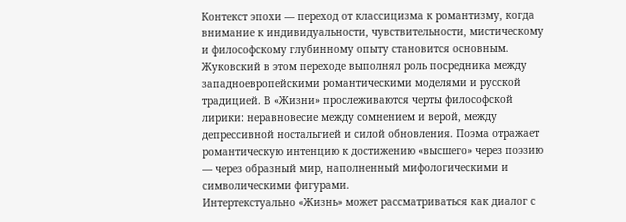Контекст эпохи — переход от классицизма к романтизму, когда внимание к индивидуальности, чувствительности, мистическому и философскому глубинному опыту становится основным. Жуковский в этом переходе выполнял роль посредника между западноевропейскими романтическими моделями и русской традицией. В «Жизни» прослеживаются черты философской лирики: неравновесие между сомнением и верой, между депрессивной ностальгией и силой обновления. Поэма отражает романтическую интенцию к достижению «высшего» через поэзию — через образный мир, наполненный мифологическими и символическими фигурами.
Интертекстуально «Жизнь» может рассматриваться как диалог с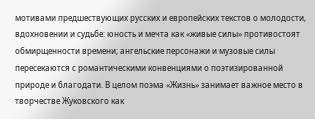мотивами предшествующих русских и европейских текстов о молодости, вдохновении и судьбе: юность и мечта как «живые силы» противостоят обмирщенности времени; ангельские персонажи и музовые силы пересекаются с романтическими конвенциями о поэтизированной природе и благодати. В целом поэма «Жизнь» занимает важное место в творчестве Жуковского как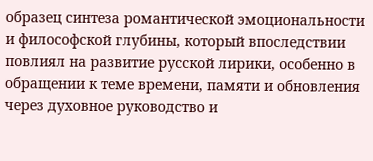образец синтеза романтической эмоциональности и философской глубины, который впоследствии повлиял на развитие русской лирики, особенно в обращении к теме времени, памяти и обновления через духовное руководство и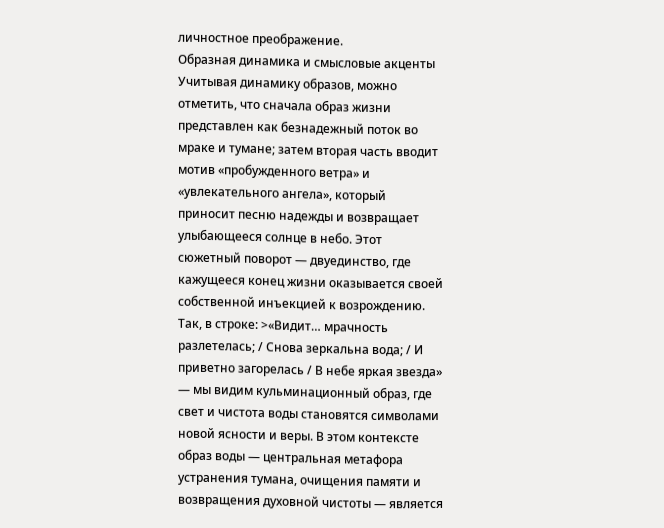личностное преображение.
Образная динамика и смысловые акценты
Учитывая динамику образов, можно отметить, что сначала образ жизни представлен как безнадежный поток во мраке и тумане; затем вторая часть вводит мотив «пробужденного ветра» и «увлекательного ангела», который приносит песню надежды и возвращает улыбающееся солнце в небо. Этот сюжетный поворот — двуединство, где кажущееся конец жизни оказывается своей собственной инъекцией к возрождению. Так, в строке: >«Видит… мрачность разлетелась; / Снова зеркальна вода; / И приветно загорелась / В небе яркая звезда» — мы видим кульминационный образ, где свет и чистота воды становятся символами новой ясности и веры. В этом контексте образ воды — центральная метафора устранения тумана, очищения памяти и возвращения духовной чистоты — является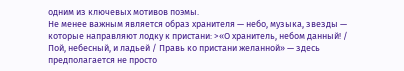одним из ключевых мотивов поэмы.
Не менее важным является образ хранителя — небо, музыка, звезды — которые направляют лодку к пристани: >«О хранитель, небом данный! / Пой, небесный, и ладьей / Правь ко пристани желанной» — здесь предполагается не просто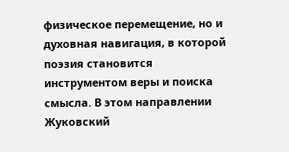физическое перемещение, но и духовная навигация, в которой поэзия становится инструментом веры и поиска смысла. В этом направлении Жуковский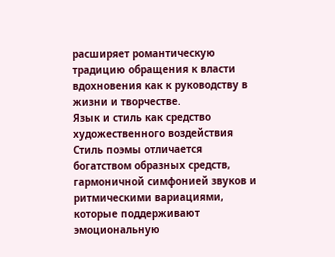расширяет романтическую традицию обращения к власти вдохновения как к руководству в жизни и творчестве.
Язык и стиль как средство художественного воздействия
Стиль поэмы отличается богатством образных средств, гармоничной симфонией звуков и ритмическими вариациями, которые поддерживают эмоциональную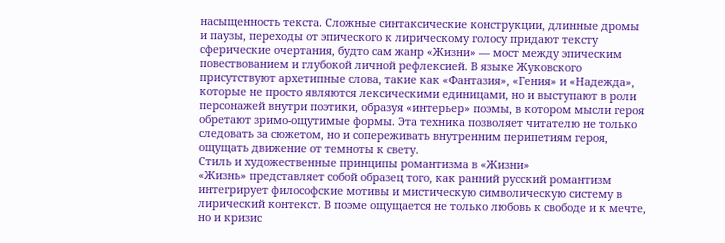насыщенность текста. Сложные синтаксические конструкции, длинные дромы и паузы, переходы от эпического к лирическому голосу придают тексту сферические очертания, будто сам жанр «Жизни» — мост между эпическим повествованием и глубокой личной рефлексией. В языке Жуковского присутствуют архетипные слова, такие как «Фантазия», «Гения» и «Надежда», которые не просто являются лексическими единицами, но и выступают в роли персонажей внутри поэтики, образуя «интерьер» поэмы, в котором мысли героя обретают зримо-ощутимые формы. Эта техника позволяет читателю не только следовать за сюжетом, но и сопереживать внутренним перипетиям героя, ощущать движение от темноты к свету.
Стиль и художественные принципы романтизма в «Жизни»
«Жизнь» представляет собой образец того, как ранний русский романтизм интегрирует философские мотивы и мистическую символическую систему в лирический контекст. В поэме ощущается не только любовь к свободе и к мечте, но и кризис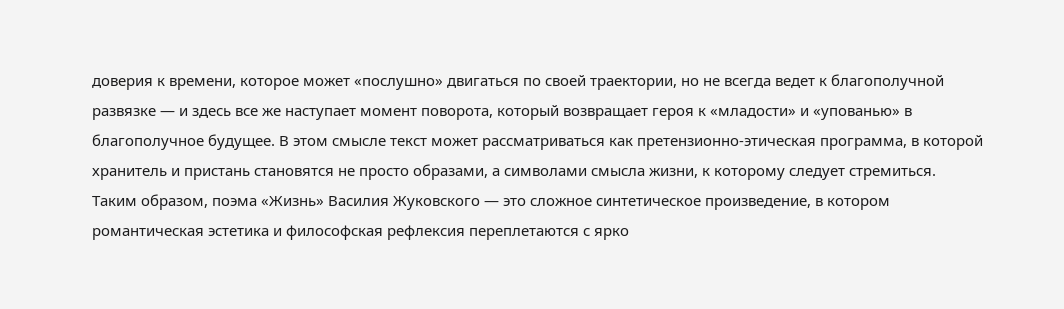доверия к времени, которое может «послушно» двигаться по своей траектории, но не всегда ведет к благополучной развязке — и здесь все же наступает момент поворота, который возвращает героя к «младости» и «упованью» в благополучное будущее. В этом смысле текст может рассматриваться как претензионно-этическая программа, в которой хранитель и пристань становятся не просто образами, а символами смысла жизни, к которому следует стремиться.
Таким образом, поэма «Жизнь» Василия Жуковского — это сложное синтетическое произведение, в котором романтическая эстетика и философская рефлексия переплетаются с ярко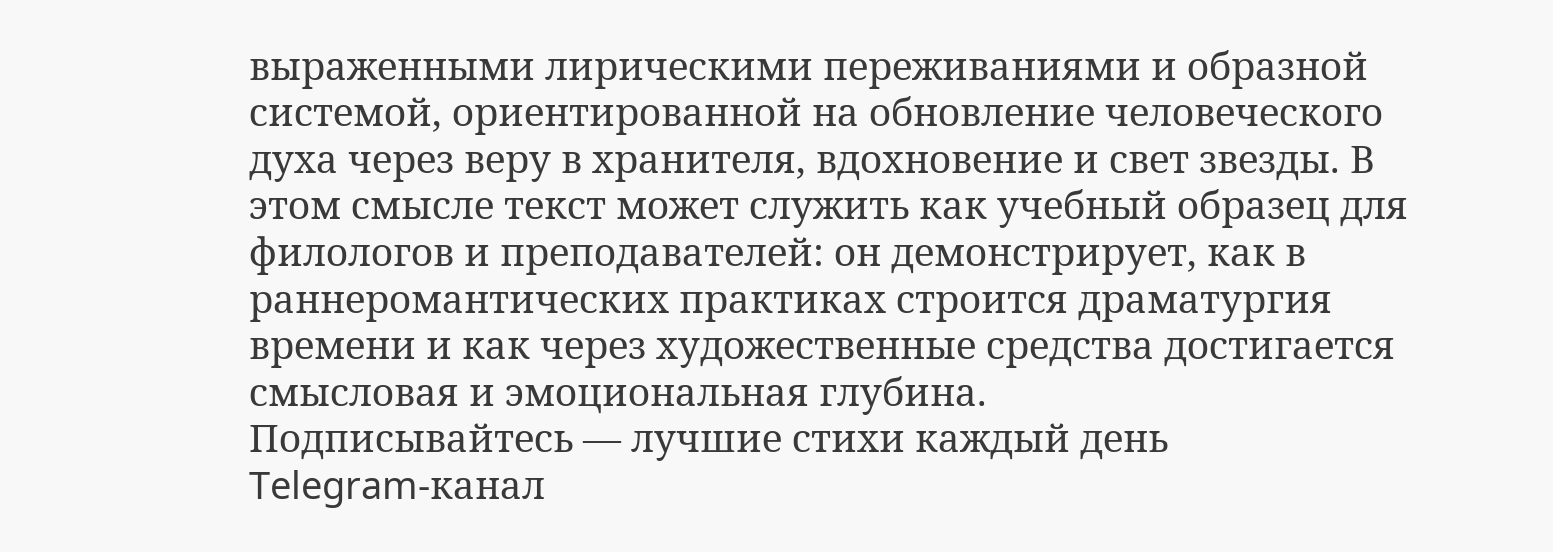выраженными лирическими переживаниями и образной системой, ориентированной на обновление человеческого духа через веру в хранителя, вдохновение и свет звезды. В этом смысле текст может служить как учебный образец для филологов и преподавателей: он демонстрирует, как в раннеромантических практиках строится драматургия времени и как через художественные средства достигается смысловая и эмоциональная глубина.
Подписывайтесь — лучшие стихи каждый день
Telegram-канал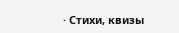· Стихи, квизы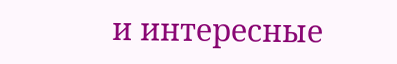и интересные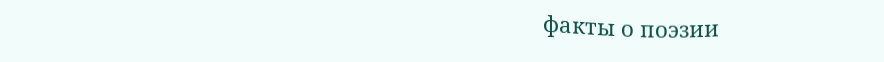факты о поэзии